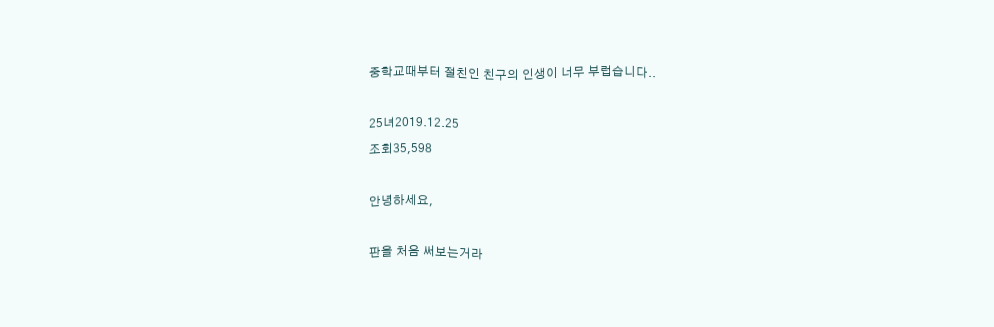중학교때부터 절친인 친구의 인생이 너무 부럽습니다..

25녀2019.12.25
조회35,598

안녕하세요,

판을 처음 써보는거라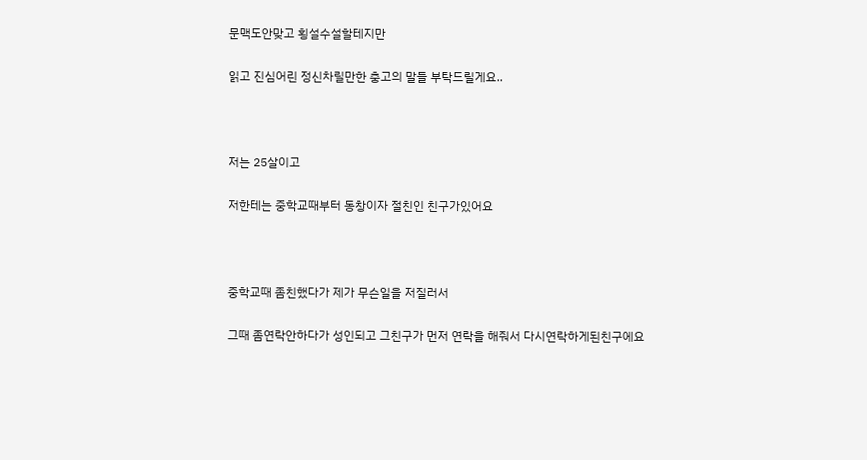문맥도안맞고 횡설수설할테지만

읽고 진심어린 정신차릴만한 충고의 말들 부탁드릴게요..



저는 25살이고

저한테는 중학교때부터 동창이자 절친인 친구가있어요



중학교때 좀친했다가 제가 무슨일을 저질러서

그때 좀연락안하다가 성인되고 그친구가 먼저 연락을 해줘서 다시연락하게된친구에요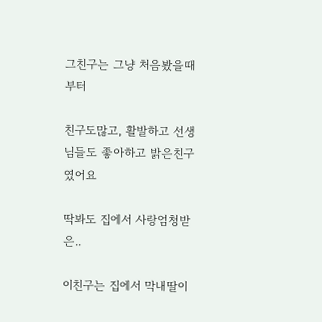그친구는 그냥 처음봤을때부터

친구도많고, 활발하고 선생님들도 좋아하고 밝은친구였어요

딱봐도 집에서 사랑엄청받은..

이친구는 집에서 막내딸이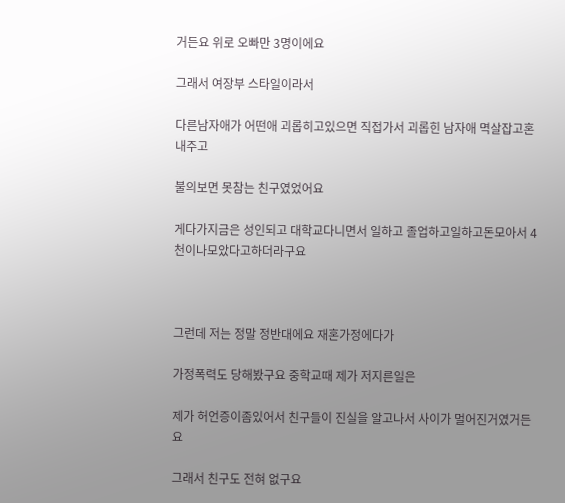거든요 위로 오빠만 3명이에요

그래서 여장부 스타일이라서

다른남자애가 어떤애 괴롭히고있으면 직접가서 괴롭힌 남자애 멱살잡고혼내주고

불의보면 못참는 친구였었어요

게다가지금은 성인되고 대학교다니면서 일하고 졸업하고일하고돈모아서 4천이나모았다고하더라구요



그런데 저는 정말 정반대에요 재혼가정에다가

가정폭력도 당해봤구요 중학교때 제가 저지른일은

제가 허언증이좀있어서 친구들이 진실을 알고나서 사이가 멀어진거였거든요

그래서 친구도 전혀 없구요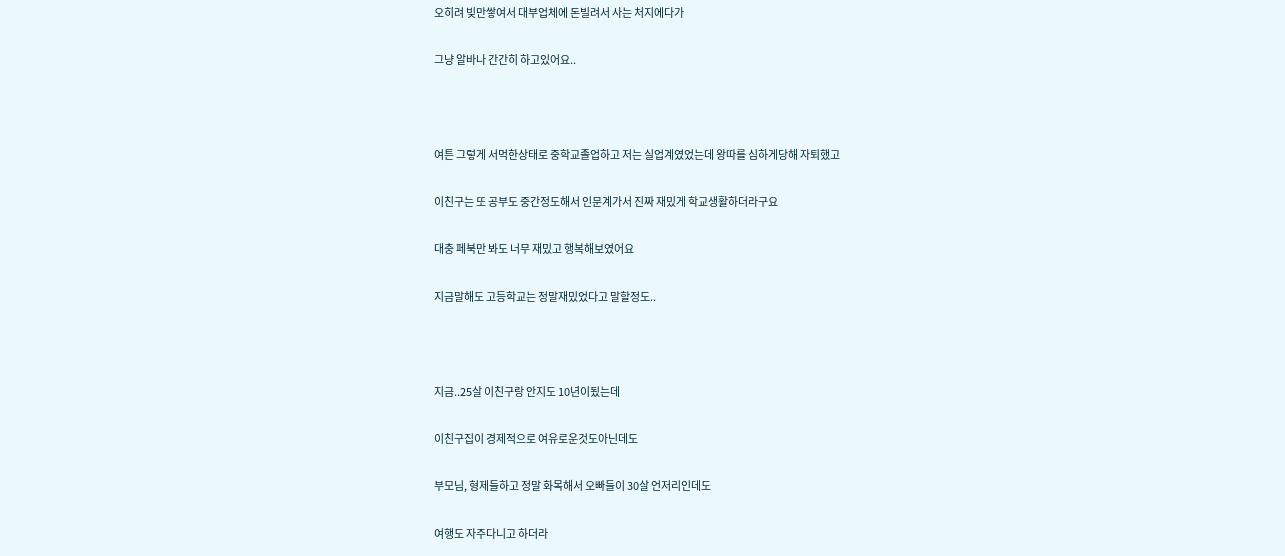오히려 빚만쌓여서 대부업체에 돈빌려서 사는 처지에다가

그냥 알바나 간간히 하고있어요..



여튼 그렇게 서먹한상태로 중학교졸업하고 저는 실업계였었는데 왕따를 심하게당해 자퇴했고

이친구는 또 공부도 중간정도해서 인문계가서 진짜 재밌게 학교생활하더라구요

대충 페북만 봐도 너무 재밌고 행복해보였어요

지금말해도 고등학교는 정말재밌었다고 말할정도..



지금..25살 이친구랑 안지도 10년이됬는데

이친구집이 경제적으로 여유로운것도아닌데도

부모님, 형제들하고 정말 화목해서 오빠들이 30살 언저리인데도

여행도 자주다니고 하더라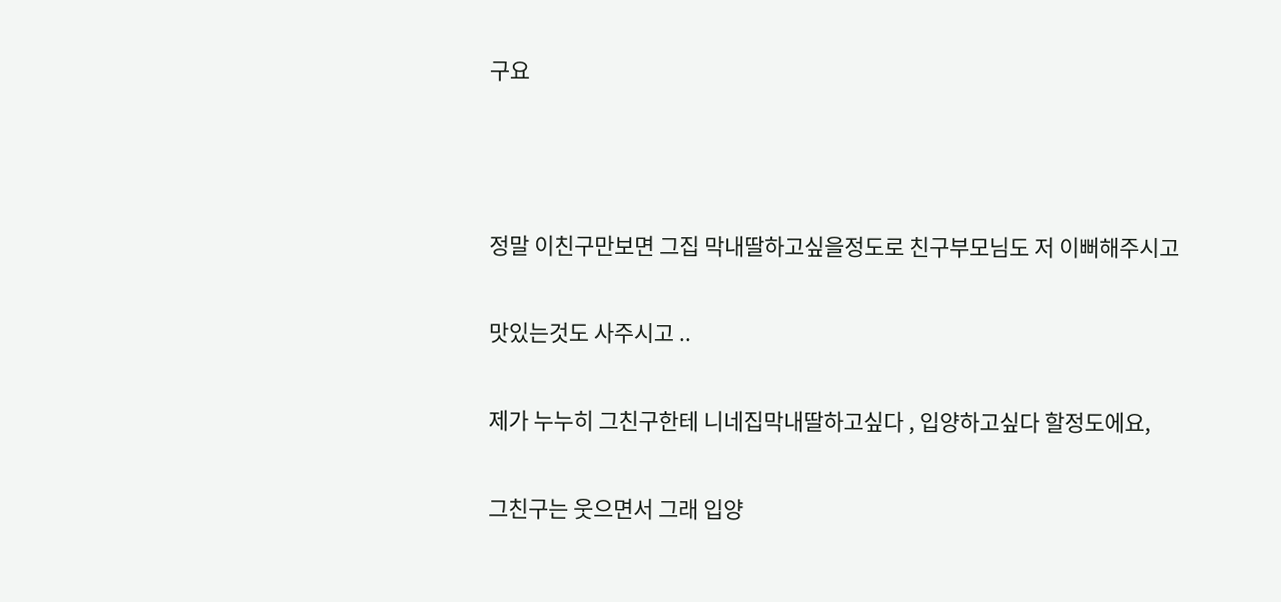구요



정말 이친구만보면 그집 막내딸하고싶을정도로 친구부모님도 저 이뻐해주시고

맛있는것도 사주시고 ..

제가 누누히 그친구한테 니네집막내딸하고싶다 , 입양하고싶다 할정도에요,

그친구는 웃으면서 그래 입양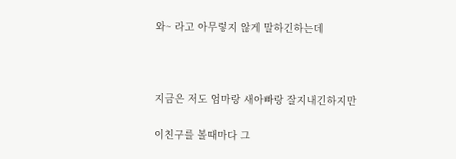와~ 라고 아무렇지 않게 말하긴하는데



지금은 저도 엄마랑 새아빠랑 잘지내긴하지만

이친구를 볼때마다 그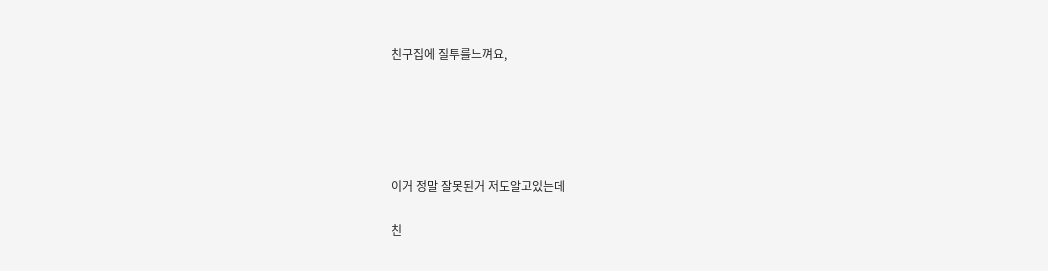친구집에 질투를느껴요,





이거 정말 잘못된거 저도알고있는데

친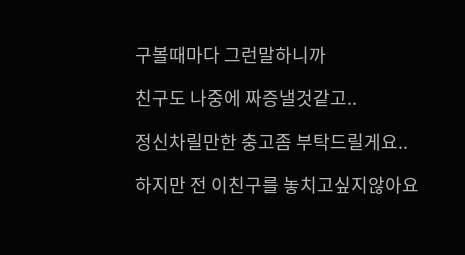구볼때마다 그런말하니까

친구도 나중에 짜증낼것같고..

정신차릴만한 충고좀 부탁드릴게요..

하지만 전 이친구를 놓치고싶지않아요